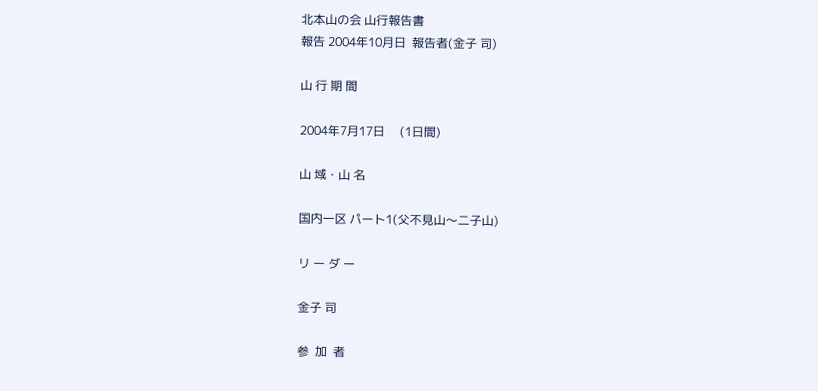北本山の会 山行報告書
報告 2004年10月日  報告者(金子 司)

山 行 期 間

2004年7月17日     (1日間)

山 域・山 名

国内一区 パート1(父不見山〜二子山)

リ ー ダ ー

金子 司

参  加  者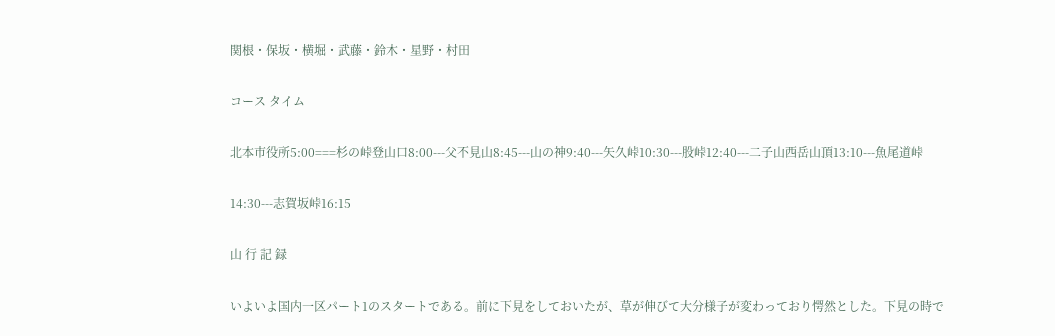関根・保坂・横堀・武藤・鈴木・星野・村田

コース タイム

北本市役所5:00===杉の峠登山口8:00---父不見山8:45---山の神9:40---矢久峠10:30---股峠12:40---二子山西岳山頂13:10---魚尾道峠

14:30---志賀坂峠16:15

山 行 記 録

いよいよ国内一区パート1のスタートである。前に下見をしておいたが、草が伸びて大分様子が変わっており愕然とした。下見の時で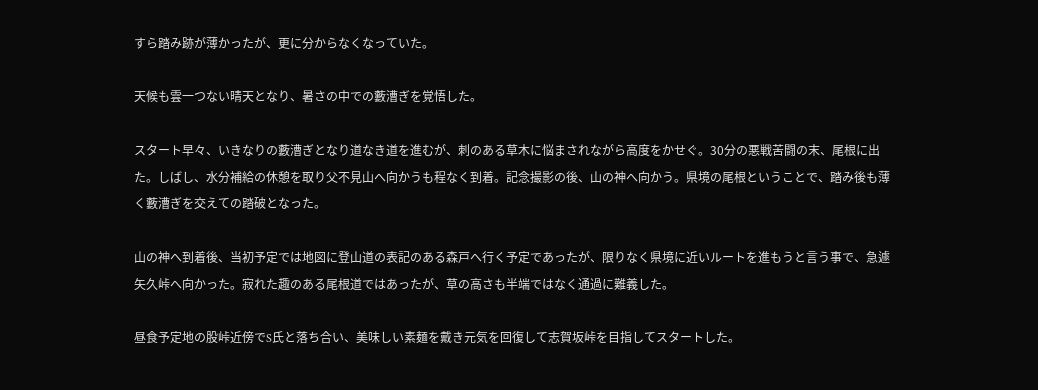すら踏み跡が薄かったが、更に分からなくなっていた。

天候も雲一つない晴天となり、暑さの中での藪漕ぎを覚悟した。

スタート早々、いきなりの藪漕ぎとなり道なき道を進むが、刺のある草木に悩まされながら高度をかせぐ。30分の悪戦苦闘の末、尾根に出た。しばし、水分補給の休憩を取り父不見山へ向かうも程なく到着。記念撮影の後、山の神へ向かう。県境の尾根ということで、踏み後も薄く藪漕ぎを交えての踏破となった。

山の神へ到着後、当初予定では地図に登山道の表記のある森戸へ行く予定であったが、限りなく県境に近いルートを進もうと言う事で、急遽矢久峠へ向かった。寂れた趣のある尾根道ではあったが、草の高さも半端ではなく通過に難義した。

昼食予定地の股峠近傍でS氏と落ち合い、美味しい素麺を戴き元気を回復して志賀坂峠を目指してスタートした。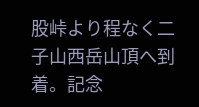股峠より程なく二子山西岳山頂へ到着。記念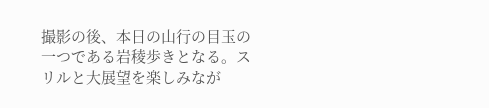撮影の後、本日の山行の目玉の一つである岩稜歩きとなる。スリルと大展望を楽しみなが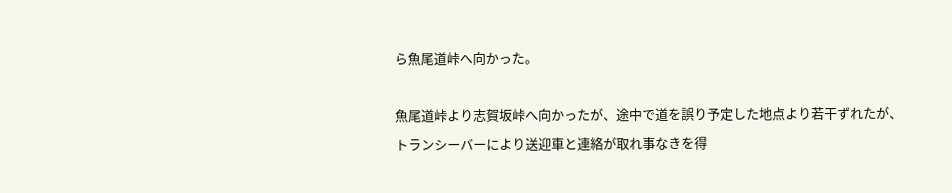ら魚尾道峠へ向かった。

魚尾道峠より志賀坂峠へ向かったが、途中で道を誤り予定した地点より若干ずれたが、トランシーバーにより送迎車と連絡が取れ事なきを得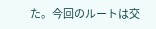た。今回のルートは交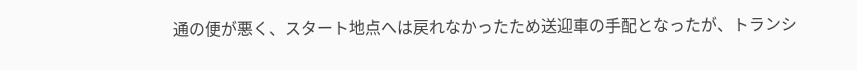通の便が悪く、スタート地点へは戻れなかったため送迎車の手配となったが、トランシ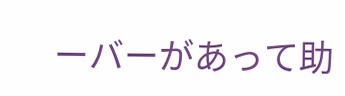ーバーがあって助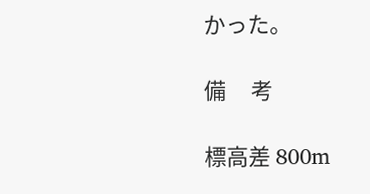かった。

備     考

標高差 800m